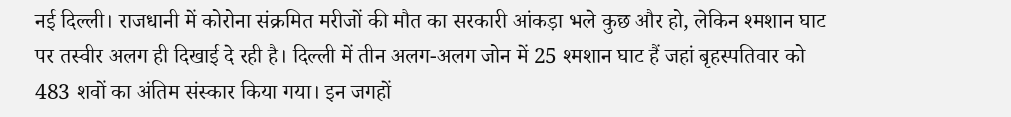नई दिल्ली। राजधानी में कोरोना संक्रमित मरीजों की मौत का सरकारी आंकड़ा भले कुछ और हो, लेकिन श्मशान घाट पर तस्वीर अलग ही दिखाई दे रही है। दिल्ली में तीन अलग-अलग जोन में 25 श्मशान घाट हैं जहां बृहस्पतिवार को 483 शवों का अंतिम संस्कार किया गया। इन जगहों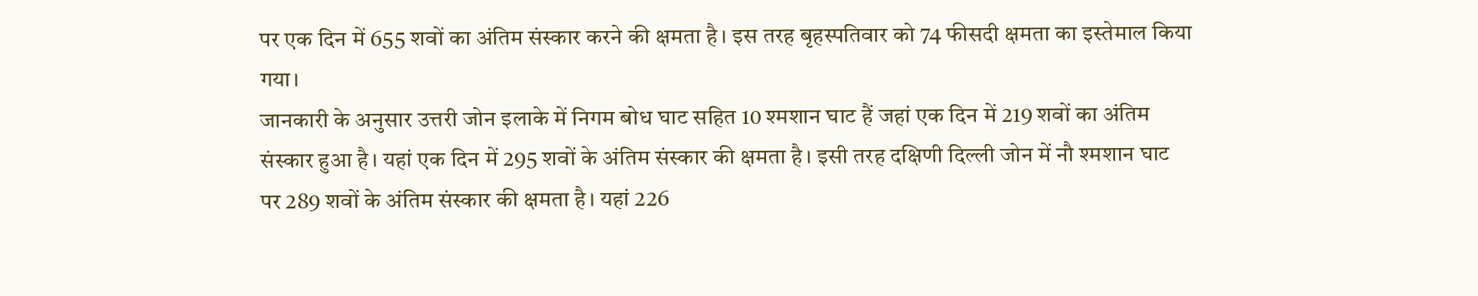पर एक दिन में 655 शवों का अंतिम संस्कार करने की क्षमता है। इस तरह बृहस्पतिवार को 74 फीसदी क्षमता का इस्तेमाल किया गया।
जानकारी के अनुसार उत्तरी जोन इलाके में निगम बोध घाट सहित 10 श्मशान घाट हैं जहां एक दिन में 219 शवों का अंतिम संस्कार हुआ है। यहां एक दिन में 295 शवों के अंतिम संस्कार की क्षमता है। इसी तरह दक्षिणी दिल्ली जोन में नौ श्मशान घाट पर 289 शवों के अंतिम संस्कार की क्षमता है। यहां 226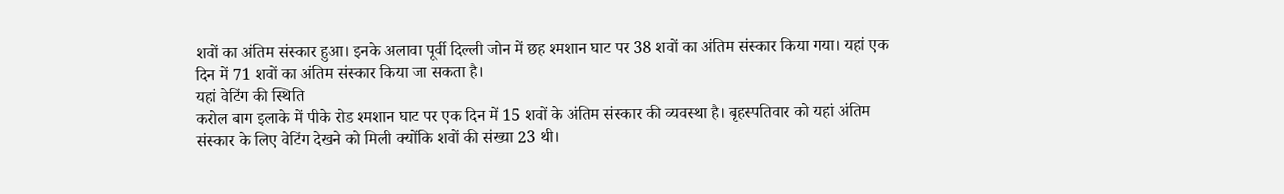शवों का अंतिम संस्कार हुआ। इनके अलावा पूर्वी दिल्ली जोन में छह श्मशान घाट पर 38 शवों का अंतिम संस्कार किया गया। यहां एक दिन में 71 शवों का अंतिम संस्कार किया जा सकता है।
यहां वेटिंग की स्थिति
करोल बाग इलाके में पीके रोड श्मशान घाट पर एक दिन में 15 शवों के अंतिम संस्कार की व्यवस्था है। बृहस्पतिवार को यहां अंतिम संस्कार के लिए वेटिंग देखने को मिली क्योंकि शवों की संख्या 23 थी।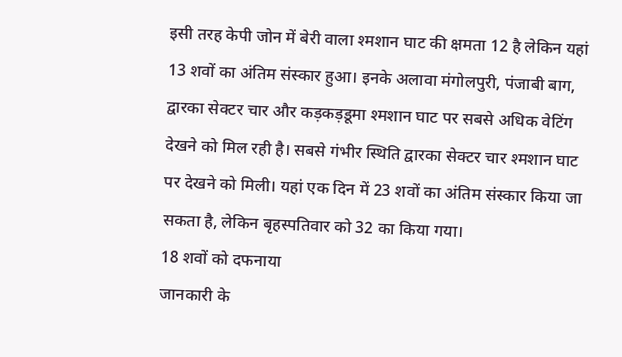इसी तरह केपी जोन में बेरी वाला श्मशान घाट की क्षमता 12 है लेकिन यहां 13 शवों का अंतिम संस्कार हुआ। इनके अलावा मंगोलपुरी, पंजाबी बाग, द्वारका सेक्टर चार और कड़कड़डूमा श्मशान घाट पर सबसे अधिक वेटिंग देखने को मिल रही है। सबसे गंभीर स्थिति द्वारका सेक्टर चार श्मशान घाट पर देखने को मिली। यहां एक दिन में 23 शवों का अंतिम संस्कार किया जा सकता है, लेकिन बृहस्पतिवार को 32 का किया गया।
18 शवों को दफनाया
जानकारी के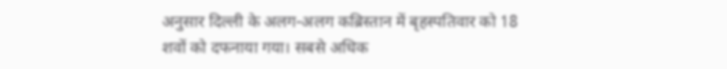अनुसार दिल्ली के अलग-अलग कब्रिस्तान में बृहस्पतिवार को 18 शवों को दफनाया गया। सबसे अधिक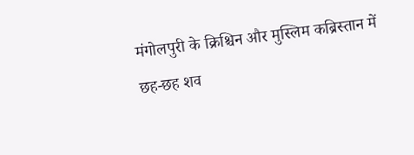मंगोलपुरी के क्रिश्चिन और मुस्लिम कब्रिस्तान में छह-छह शव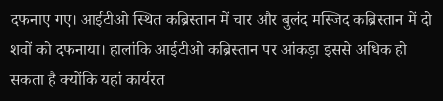दफनाए गए। आईटीओ स्थित कब्रिस्तान में चार और बुलंद मस्जिद कब्रिस्तान में दो शवों को दफनाया। हालांकि आईटीओ कब्रिस्तान पर आंकड़ा इससे अधिक हो सकता है क्योंकि यहां कार्यरत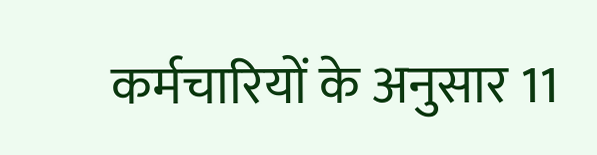कर्मचारियों के अनुसार 11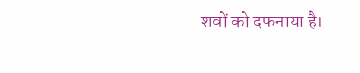शवों को दफनाया है।